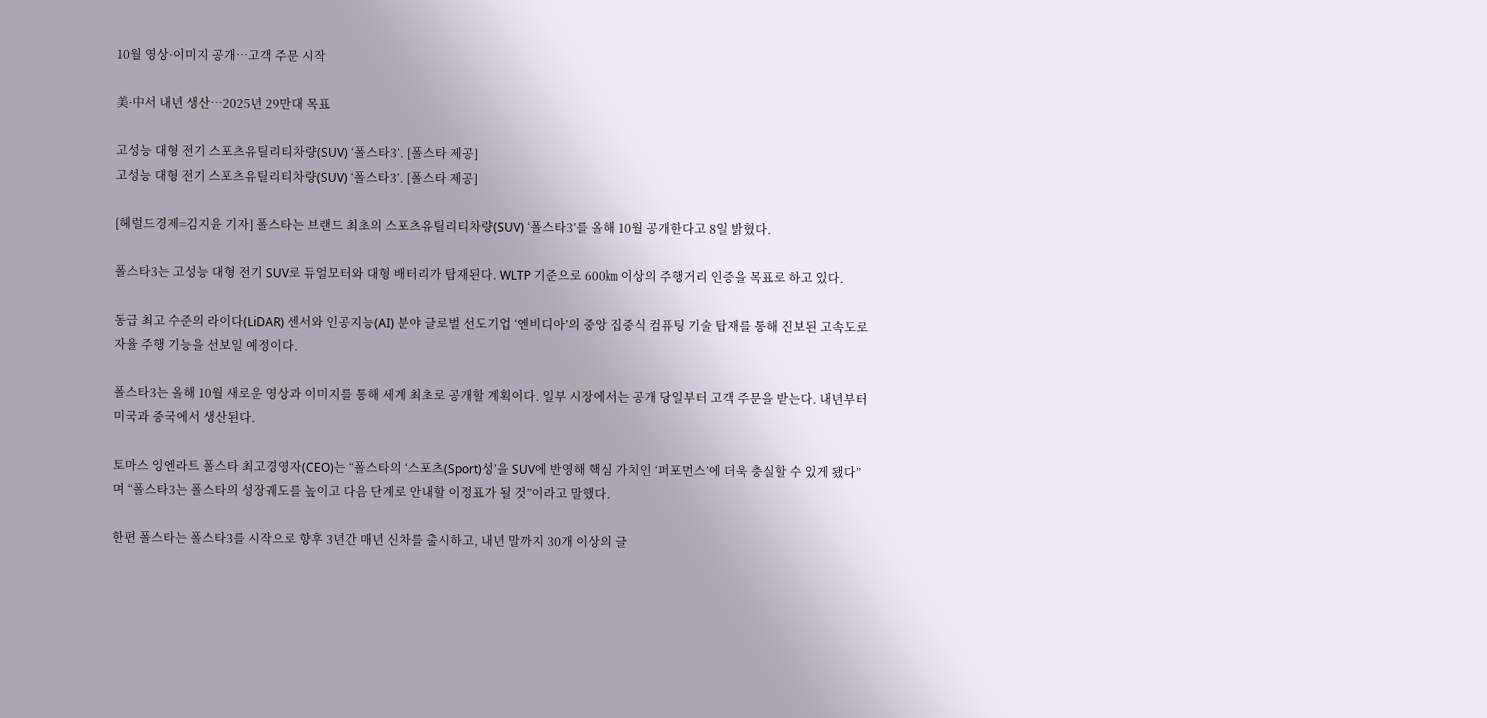10월 영상·이미지 공개…고객 주문 시작

美·中서 내년 생산…2025년 29만대 목표

고성능 대형 전기 스포츠유틸리티차량(SUV) ‘폴스타3’. [폴스타 제공]
고성능 대형 전기 스포츠유틸리티차량(SUV) ‘폴스타3’. [폴스타 제공]

[헤럴드경제=김지윤 기자] 폴스타는 브랜드 최초의 스포츠유틸리티차량(SUV) ‘폴스타3’를 올해 10월 공개한다고 8일 밝혔다.

폴스타3는 고성능 대형 전기 SUV로 듀얼모터와 대형 배터리가 탑재된다. WLTP 기준으로 600㎞ 이상의 주행거리 인증을 목표로 하고 있다.

동급 최고 수준의 라이다(LiDAR) 센서와 인공지능(AI) 분야 글로벌 선도기업 ‘엔비디아’의 중앙 집중식 컴퓨팅 기술 탑재를 통해 진보된 고속도로 자율 주행 기능을 선보일 예정이다.

폴스타3는 올해 10월 새로운 영상과 이미지를 통해 세계 최초로 공개할 계획이다. 일부 시장에서는 공개 당일부터 고객 주문을 받는다. 내년부터 미국과 중국에서 생산된다.

토마스 잉엔라트 폴스타 최고경영자(CEO)는 “폴스타의 ‘스포츠(Sport)성’을 SUV에 반영해 핵심 가치인 ‘퍼포먼스’에 더욱 충실할 수 있게 됐다”며 “폴스타3는 폴스타의 성장궤도를 높이고 다음 단계로 안내할 이정표가 될 것”이라고 말했다.

한편 폴스타는 폴스타3를 시작으로 향후 3년간 매년 신차를 출시하고, 내년 말까지 30개 이상의 글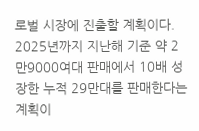로벌 시장에 진출할 계획이다. 2025년까지 지난해 기준 약 2만9000여대 판매에서 10배 성장한 누적 29만대를 판매한다는 계획이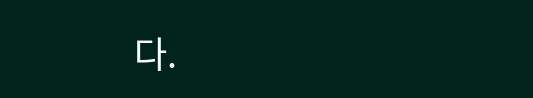다.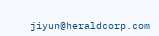jiyun@heraldcorp.com